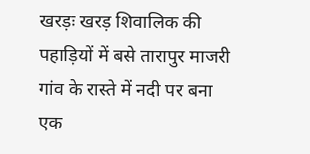खरड़ः खरड़ शिवालिक की पहाड़ियों में बसे तारापुर माजरी गांव के रास्ते में नदी पर बना एक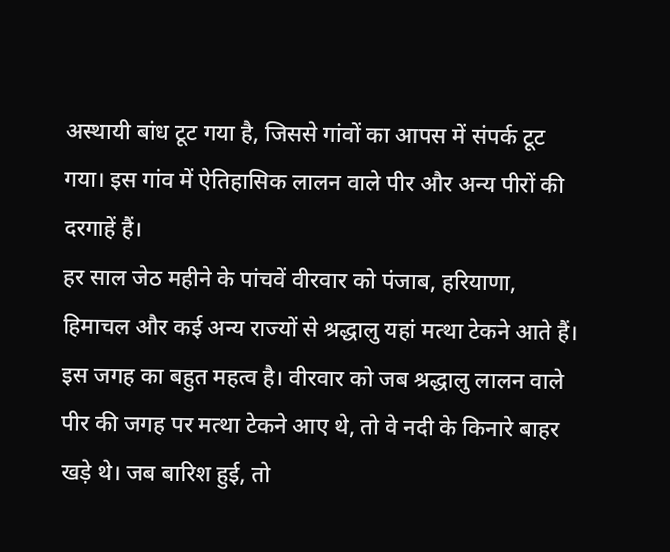अस्थायी बांध टूट गया है, जिससे गांवों का आपस में संपर्क टूट गया। इस गांव में ऐतिहासिक लालन वाले पीर और अन्य पीरों की दरगाहें हैं।
हर साल जेठ महीने के पांचवें वीरवार को पंजाब, हरियाणा, हिमाचल और कई अन्य राज्यों से श्रद्धालु यहां मत्था टेकने आते हैं। इस जगह का बहुत महत्व है। वीरवार को जब श्रद्धालु लालन वाले पीर की जगह पर मत्था टेकने आए थे, तो वे नदी के किनारे बाहर खड़े थे। जब बारिश हुई, तो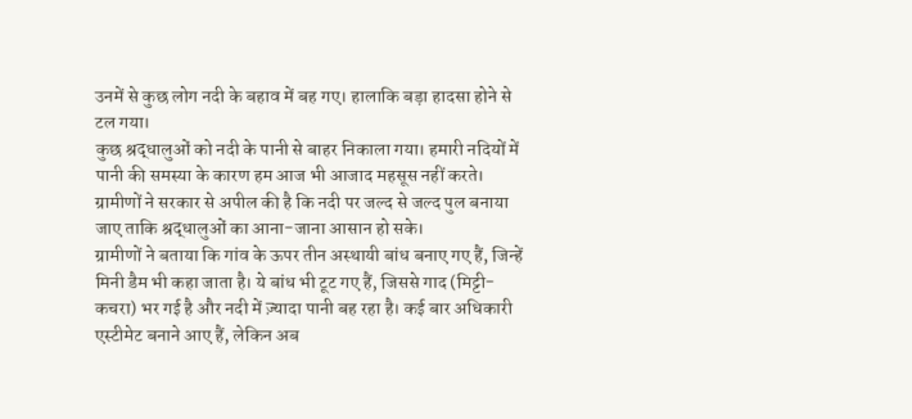उनमें से कुछ लोग नदी के बहाव में बह गए। हालाकि बड़ा हादसा होने से टल गया।
कुछ श्रद्धालुओं को नदी के पानी से बाहर निकाला गया। हमारी नदियों में पानी की समस्या के कारण हम आज भी आजाद महसूस नहीं करते। ग्रामीणों ने सरकार से अपील की है कि नदी पर जल्द से जल्द पुल बनाया जाए ताकि श्रद्धालुओं का आना-जाना आसान हो सके।
ग्रामीणों ने बताया कि गांव के ऊपर तीन अस्थायी बांध बनाए गए हैं, जिन्हें मिनी डैम भी कहा जाता है। ये बांध भी टूट गए हैं, जिससे गाद (मिट्टी-कचरा) भर गई है और नदी में ज़्यादा पानी बह रहा है। कई बार अधिकारी एस्टीमेट बनाने आए हैं, लेकिन अब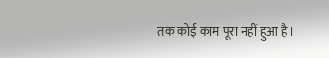तक कोई काम पूरा नहीं हुआ है।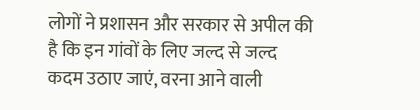लोगों ने प्रशासन और सरकार से अपील की है कि इन गांवों के लिए जल्द से जल्द कदम उठाए जाएं, वरना आने वाली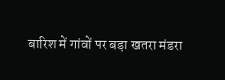बारिश में गांवों पर बड़ा खतरा मंडरा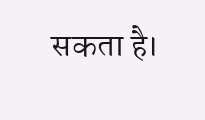सकता है।